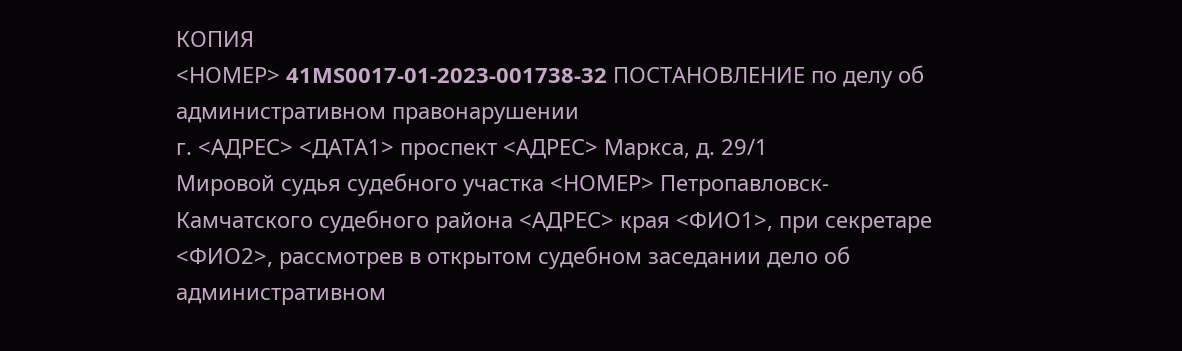КОПИЯ
<НОМЕР> 41MS0017-01-2023-001738-32 ПОСТАНОВЛЕНИЕ по делу об административном правонарушении
г. <АДРЕС> <ДАТА1> проспект <АДРЕС> Маркса, д. 29/1
Мировой судья судебного участка <НОМЕР> Петропавловск-Камчатского судебного района <АДРЕС> края <ФИО1>, при секретаре <ФИО2>, рассмотрев в открытом судебном заседании дело об административном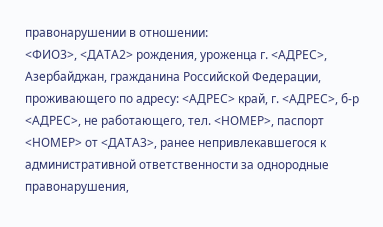правонарушении в отношении:
<ФИО3>, <ДАТА2> рождения, уроженца г. <АДРЕС>, Азербайджан, гражданина Российской Федерации, проживающего по адресу: <АДРЕС> край, г. <АДРЕС>, б-р <АДРЕС>, не работающего, тел. <НОМЕР>, паспорт <НОМЕР> от <ДАТА3>, ранее непривлекавшегося к административной ответственности за однородные правонарушения,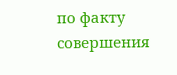по факту совершения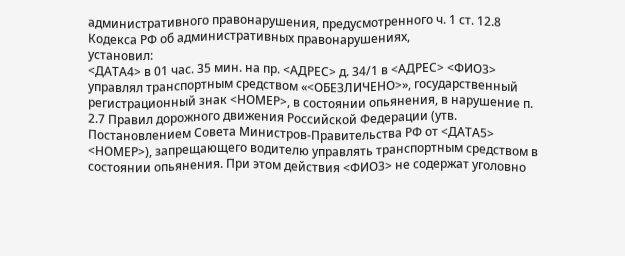административного правонарушения, предусмотренного ч. 1 ст. 12.8 Кодекса РФ об административных правонарушениях,
установил:
<ДАТА4> в 01 час. 35 мин. на пр. <АДРЕС> д. 34/1 в <АДРЕС> <ФИО3> управлял транспортным средством «<ОБЕЗЛИЧЕНО>», государственный регистрационный знак <НОМЕР>, в состоянии опьянения, в нарушение п. 2.7 Правил дорожного движения Российской Федерации (утв. Постановлением Совета Министров-Правительства РФ от <ДАТА5> <НОМЕР>), запрещающего водителю управлять транспортным средством в состоянии опьянения. При этом действия <ФИО3> не содержат уголовно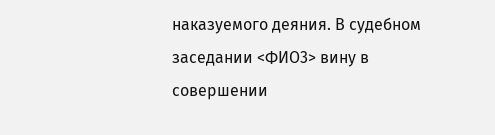наказуемого деяния. В судебном заседании <ФИО3> вину в совершении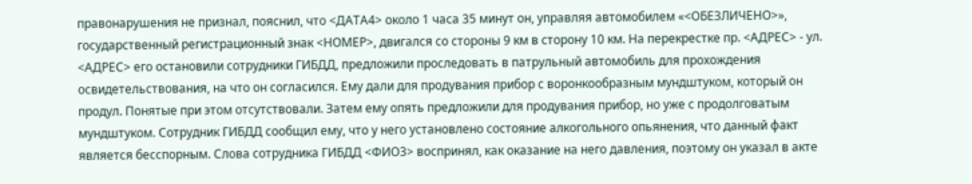правонарушения не признал, пояснил, что <ДАТА4> около 1 часа 35 минут он, управляя автомобилем «<ОБЕЗЛИЧЕНО>», государственный регистрационный знак <НОМЕР>, двигался со стороны 9 км в сторону 10 км. На перекрестке пр. <АДРЕС> - ул. <АДРЕС> его остановили сотрудники ГИБДД, предложили проследовать в патрульный автомобиль для прохождения освидетельствования, на что он согласился. Ему дали для продувания прибор с воронкообразным мундштуком, который он продул. Понятые при этом отсутствовали. Затем ему опять предложили для продувания прибор, но уже с продолговатым мундштуком. Сотрудник ГИБДД сообщил ему, что у него установлено состояние алкогольного опьянения, что данный факт является бесспорным. Слова сотрудника ГИБДД <ФИО3> воспринял, как оказание на него давления, поэтому он указал в акте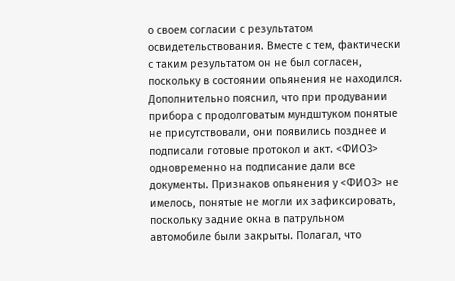о своем согласии с результатом освидетельствования. Вместе с тем, фактически с таким результатом он не был согласен, поскольку в состоянии опьянения не находился. Дополнительно пояснил, что при продувании прибора с продолговатым мундштуком понятые не присутствовали, они появились позднее и подписали готовые протокол и акт. <ФИО3> одновременно на подписание дали все документы. Признаков опьянения у <ФИО3> не имелось, понятые не могли их зафиксировать, поскольку задние окна в патрульном автомобиле были закрыты. Полагал, что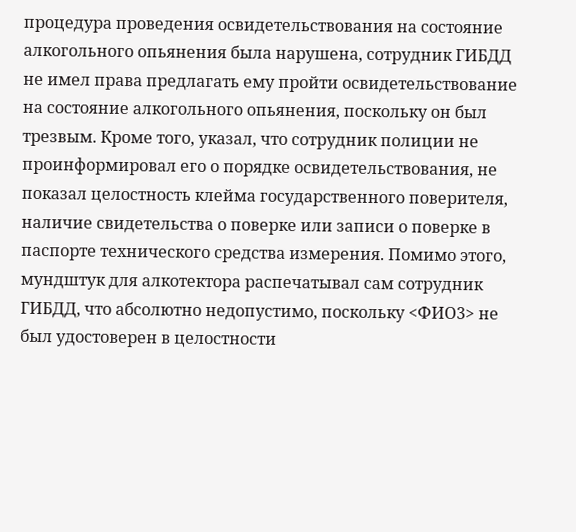процедура проведения освидетельствования на состояние алкогольного опьянения была нарушена, сотрудник ГИБДД не имел права предлагать ему пройти освидетельствование на состояние алкогольного опьянения, поскольку он был трезвым. Кроме того, указал, что сотрудник полиции не проинформировал его о порядке освидетельствования, не показал целостность клейма государственного поверителя, наличие свидетельства о поверке или записи о поверке в паспорте технического средства измерения. Помимо этого, мундштук для алкотектора распечатывал сам сотрудник ГИБДД, что абсолютно недопустимо, поскольку <ФИО3> не был удостоверен в целостности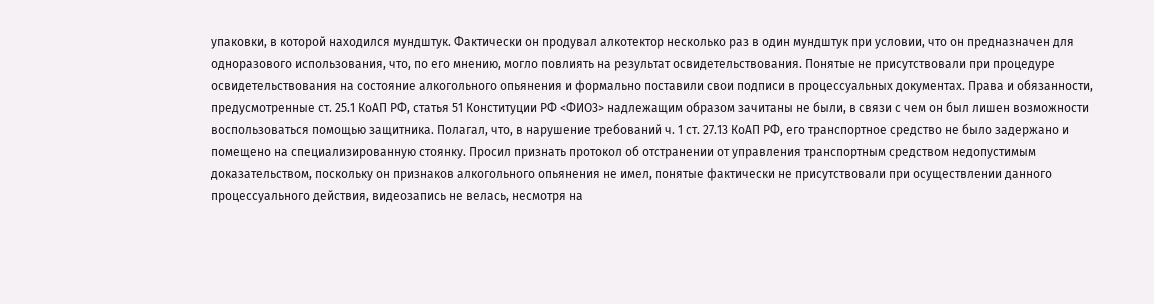упаковки, в которой находился мундштук. Фактически он продувал алкотектор несколько раз в один мундштук при условии, что он предназначен для одноразового использования, что, по его мнению, могло повлиять на результат освидетельствования. Понятые не присутствовали при процедуре освидетельствования на состояние алкогольного опьянения и формально поставили свои подписи в процессуальных документах. Права и обязанности, предусмотренные ст. 25.1 КоАП РФ, статья 51 Конституции РФ <ФИО3> надлежащим образом зачитаны не были, в связи с чем он был лишен возможности воспользоваться помощью защитника. Полагал, что, в нарушение требований ч. 1 ст. 27.13 КоАП РФ, его транспортное средство не было задержано и помещено на специализированную стоянку. Просил признать протокол об отстранении от управления транспортным средством недопустимым доказательством, поскольку он признаков алкогольного опьянения не имел, понятые фактически не присутствовали при осуществлении данного процессуального действия, видеозапись не велась, несмотря на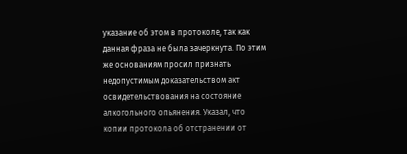указание об этом в протоколе, так как данная фраза не была зачеркнута. По этим же основаниям просил признать недопустимым доказательством акт освидетельствования на состояние алкогольного опьянения. Указал, что копии протокола об отстранении от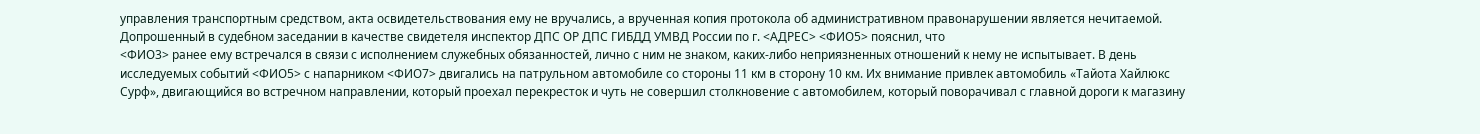управления транспортным средством, акта освидетельствования ему не вручались, а врученная копия протокола об административном правонарушении является нечитаемой.
Допрошенный в судебном заседании в качестве свидетеля инспектор ДПС ОР ДПС ГИБДД УМВД России по г. <АДРЕС> <ФИО5> пояснил, что
<ФИО3> ранее ему встречался в связи с исполнением служебных обязанностей, лично с ним не знаком, каких-либо неприязненных отношений к нему не испытывает. В день исследуемых событий <ФИО5> с напарником <ФИО7> двигались на патрульном автомобиле со стороны 11 км в сторону 10 км. Их внимание привлек автомобиль «Тайота Хайлюкс Сурф», двигающийся во встречном направлении, который проехал перекресток и чуть не совершил столкновение с автомобилем, который поворачивал с главной дороги к магазину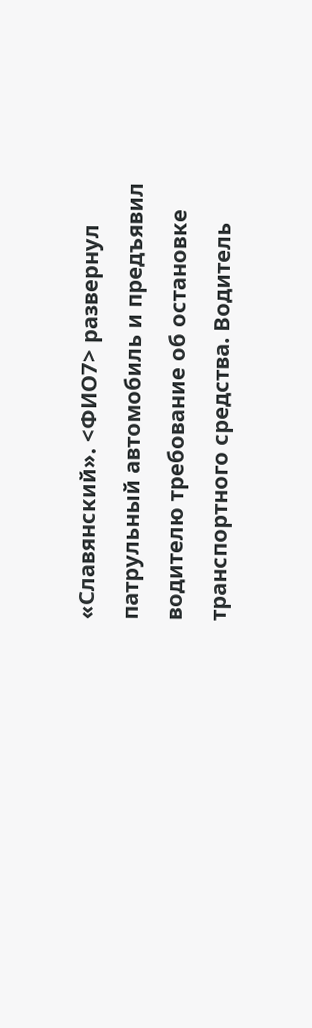«Славянский». <ФИО7> развернул патрульный автомобиль и предъявил водителю требование об остановке транспортного средства. Водитель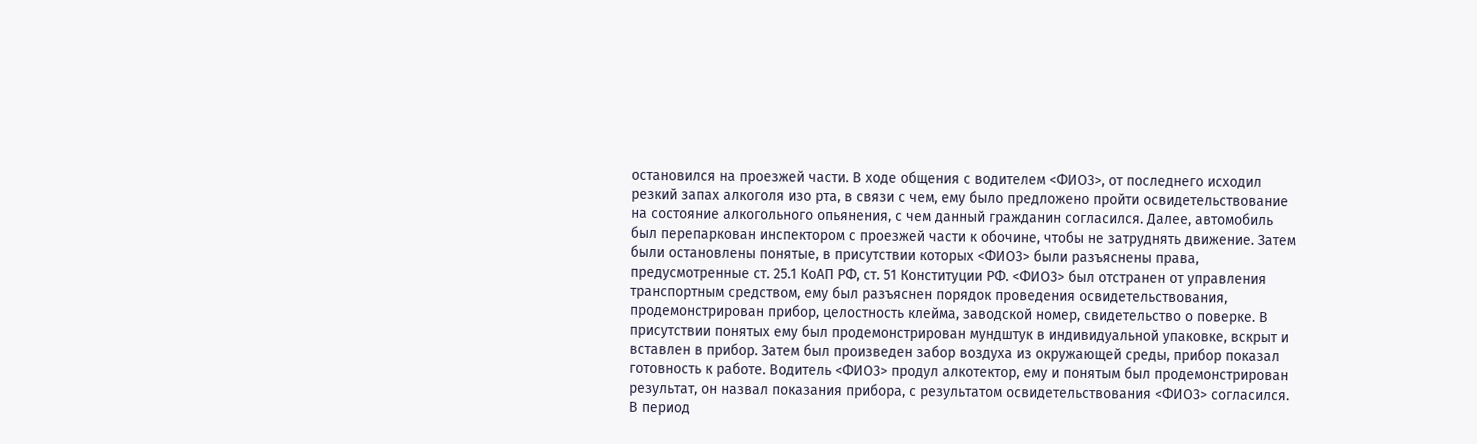остановился на проезжей части. В ходе общения с водителем <ФИО3>, от последнего исходил резкий запах алкоголя изо рта, в связи с чем, ему было предложено пройти освидетельствование на состояние алкогольного опьянения, с чем данный гражданин согласился. Далее, автомобиль был перепаркован инспектором с проезжей части к обочине, чтобы не затруднять движение. Затем были остановлены понятые, в присутствии которых <ФИО3> были разъяснены права, предусмотренные ст. 25.1 КоАП РФ, ст. 51 Конституции РФ. <ФИО3> был отстранен от управления транспортным средством, ему был разъяснен порядок проведения освидетельствования, продемонстрирован прибор, целостность клейма, заводской номер, свидетельство о поверке. В присутствии понятых ему был продемонстрирован мундштук в индивидуальной упаковке, вскрыт и вставлен в прибор. Затем был произведен забор воздуха из окружающей среды, прибор показал готовность к работе. Водитель <ФИО3> продул алкотектор, ему и понятым был продемонстрирован результат, он назвал показания прибора, с результатом освидетельствования <ФИО3> согласился. В период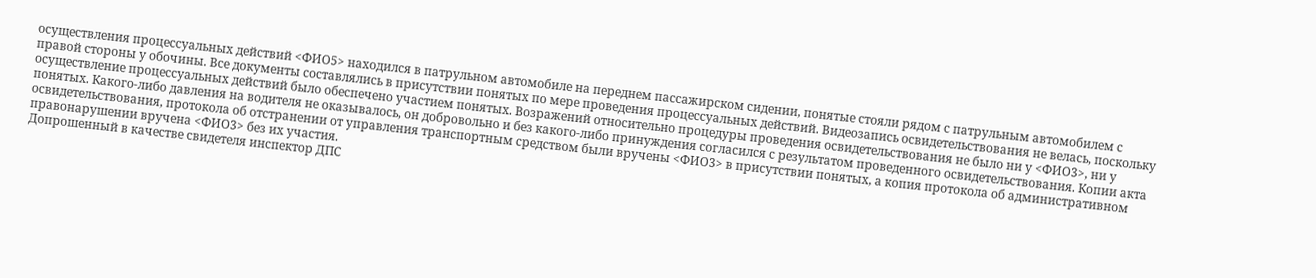осуществления процессуальных действий <ФИО5> находился в патрульном автомобиле на переднем пассажирском сидении, понятые стояли рядом с патрульным автомобилем с правой стороны у обочины. Все документы составлялись в присутствии понятых по мере проведения процессуальных действий. Видеозапись освидетельствования не велась, поскольку осуществление процессуальных действий было обеспечено участием понятых. Возражений относительно процедуры проведения освидетельствования не было ни у <ФИО3>, ни у понятых. Какого-либо давления на водителя не оказывалось, он добровольно и без какого-либо принуждения согласился с результатом проведенного освидетельствования. Копии акта освидетельствования, протокола об отстранении от управления транспортным средством были вручены <ФИО3> в присутствии понятых, а копия протокола об административном правонарушении вручена <ФИО3> без их участия.
Допрошенный в качестве свидетеля инспектор ДПС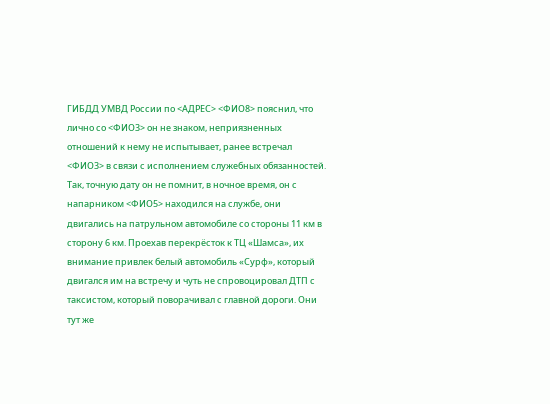ГИБДД УМВД России по <АДРЕС> <ФИО8> пояснил, что лично со <ФИО3> он не знаком, неприязненных отношений к нему не испытывает, ранее встречал <ФИО3> в связи с исполнением служебных обязанностей. Так, точную дату он не помнит, в ночное время, он с напарником <ФИО5> находился на службе, они двигались на патрульном автомобиле со стороны 11 км в сторону 6 км. Проехав перекрёсток к ТЦ «Шамса», их внимание привлек белый автомобиль «Сурф», который двигался им на встречу и чуть не спровоцировал ДТП с таксистом, который поворачивал с главной дороги. Они тут же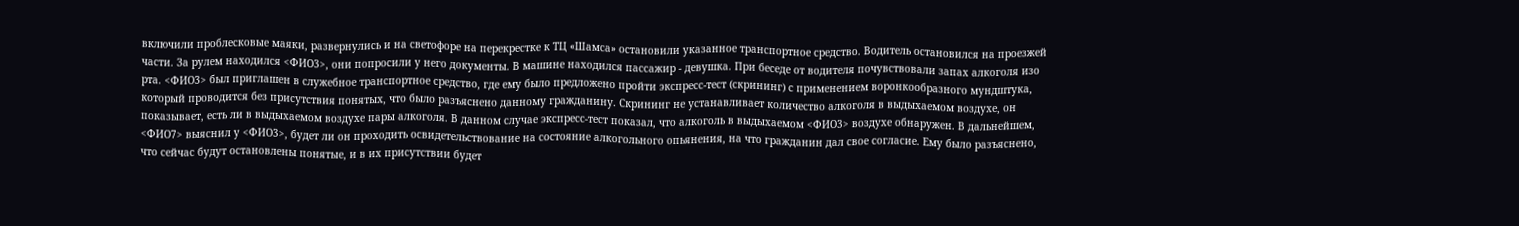включили проблесковые маяки, развернулись и на светофоре на перекрестке к ТЦ «Шамса» остановили указанное транспортное средство. Водитель остановился на проезжей части. За рулем находился <ФИО3>, они попросили у него документы. В машине находился пассажир - девушка. При беседе от водителя почувствовали запах алкоголя изо рта. <ФИО3> был приглашен в служебное транспортное средство, где ему было предложено пройти экспресс-тест (скрининг) с применением воронкообразного мундштука, который проводится без присутствия понятых, что было разъяснено данному гражданину. Скрининг не устанавливает количество алкоголя в выдыхаемом воздухе, он показывает, есть ли в выдыхаемом воздухе пары алкоголя. В данном случае экспресс-тест показал, что алкоголь в выдыхаемом <ФИО3> воздухе обнаружен. В дальнейшем, <ФИО7> выяснил у <ФИО3>, будет ли он проходить освидетельствование на состояние алкогольного опьянения, на что гражданин дал свое согласие. Ему было разъяснено, что сейчас будут остановлены понятые, и в их присутствии будет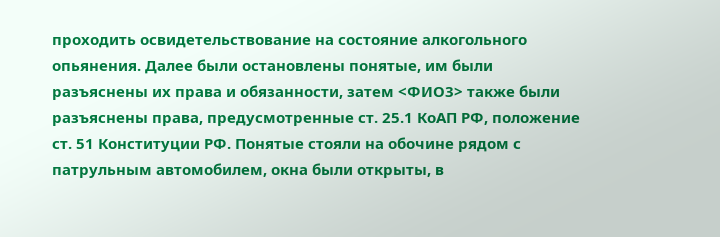проходить освидетельствование на состояние алкогольного опьянения. Далее были остановлены понятые, им были разъяснены их права и обязанности, затем <ФИО3> также были разъяснены права, предусмотренные ст. 25.1 КоАП РФ, положение ст. 51 Конституции РФ. Понятые стояли на обочине рядом с патрульным автомобилем, окна были открыты, в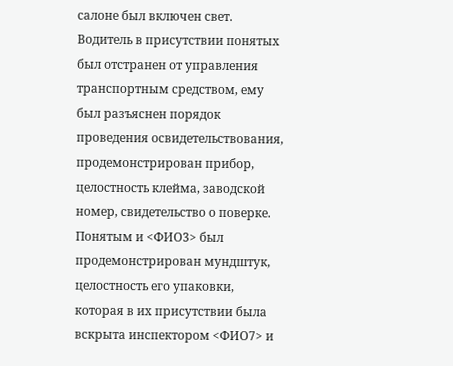салоне был включен свет. Водитель в присутствии понятых был отстранен от управления транспортным средством, ему был разъяснен порядок проведения освидетельствования, продемонстрирован прибор, целостность клейма, заводской номер, свидетельство о поверке. Понятым и <ФИО3> был продемонстрирован мундштук, целостность его упаковки, которая в их присутствии была вскрыта инспектором <ФИО7> и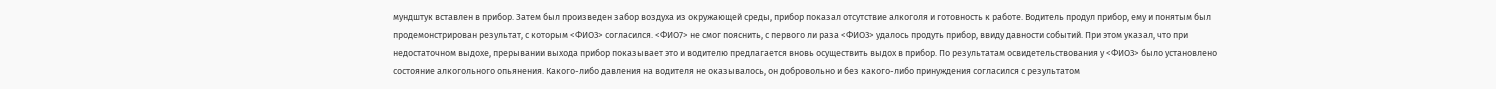мундштук вставлен в прибор. Затем был произведен забор воздуха из окружающей среды, прибор показал отсутствие алкоголя и готовность к работе. Водитель продул прибор, ему и понятым был продемонстрирован результат, с которым <ФИО3> согласился. <ФИО7> не смог пояснить, с первого ли раза <ФИО3> удалось продуть прибор, ввиду давности событий. При этом указал, что при недостаточном выдохе, прерывании выхода прибор показывает это и водителю предлагается вновь осуществить выдох в прибор. По результатам освидетельствования у <ФИО3> было установлено состояние алкогольного опьянения. Какого-либо давления на водителя не оказывалось, он добровольно и без какого-либо принуждения согласился с результатом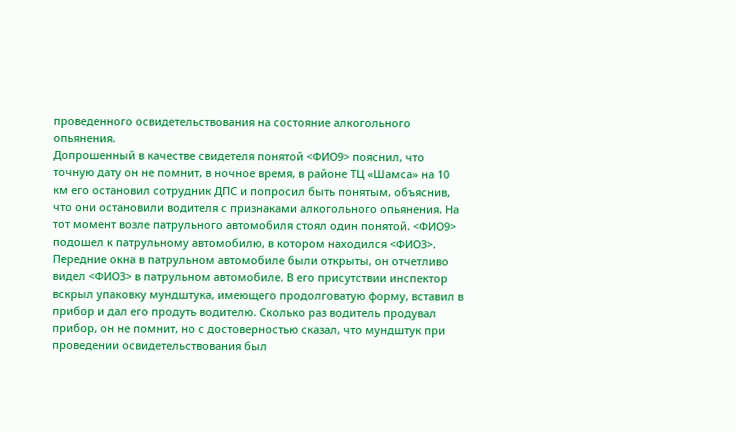проведенного освидетельствования на состояние алкогольного опьянения.
Допрошенный в качестве свидетеля понятой <ФИО9> пояснил, что точную дату он не помнит, в ночное время, в районе ТЦ «Шамса» на 10 км его остановил сотрудник ДПС и попросил быть понятым, объяснив, что они остановили водителя с признаками алкогольного опьянения. На тот момент возле патрульного автомобиля стоял один понятой. <ФИО9> подошел к патрульному автомобилю, в котором находился <ФИО3>. Передние окна в патрульном автомобиле были открыты, он отчетливо видел <ФИО3> в патрульном автомобиле. В его присутствии инспектор вскрыл упаковку мундштука, имеющего продолговатую форму, вставил в прибор и дал его продуть водителю. Сколько раз водитель продувал прибор, он не помнит, но с достоверностью сказал, что мундштук при проведении освидетельствования был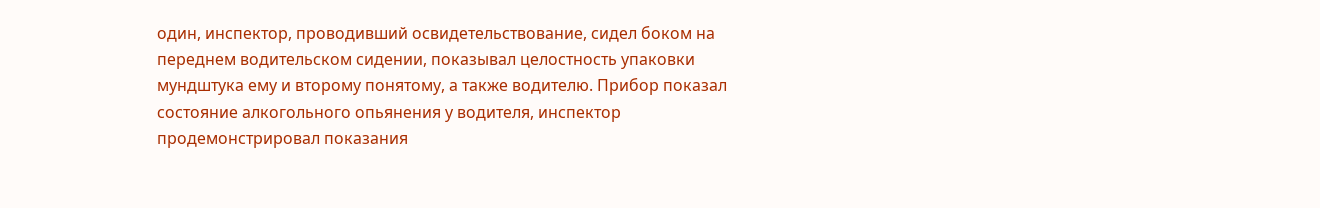один, инспектор, проводивший освидетельствование, сидел боком на переднем водительском сидении, показывал целостность упаковки мундштука ему и второму понятому, а также водителю. Прибор показал состояние алкогольного опьянения у водителя, инспектор продемонстрировал показания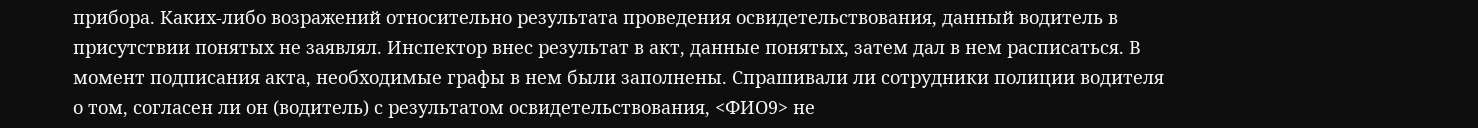прибора. Каких-либо возражений относительно результата проведения освидетельствования, данный водитель в присутствии понятых не заявлял. Инспектор внес результат в акт, данные понятых, затем дал в нем расписаться. В момент подписания акта, необходимые графы в нем были заполнены. Спрашивали ли сотрудники полиции водителя о том, согласен ли он (водитель) с результатом освидетельствования, <ФИО9> не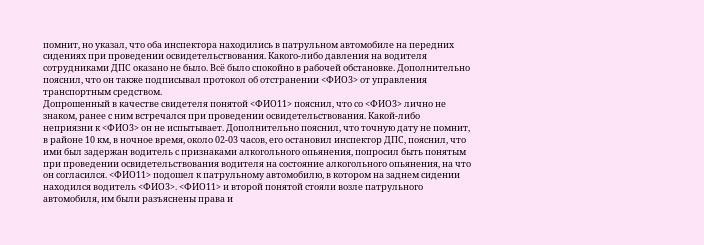помнит, но указал, что оба инспектора находились в патрульном автомобиле на передних сидениях при проведении освидетельствования. Какого-либо давления на водителя сотрудниками ДПС оказано не было. Всё было спокойно в рабочей обстановке. Дополнительно пояснил, что он также подписывал протокол об отстранении <ФИО3> от управления транспортным средством.
Допрошенный в качестве свидетеля понятой <ФИО11> пояснил, что со <ФИО3> лично не знаком, ранее с ним встречался при проведении освидетельствования. Какой-либо неприязни к <ФИО3> он не испытывает. Дополнительно пояснил, что точную дату не помнит, в районе 10 км, в ночное время, около 02-03 часов, его остановил инспектор ДПС, пояснил, что ими был задержан водитель с признаками алкогольного опьянения, попросил быть понятым при проведении освидетельствования водителя на состояние алкогольного опьянения, на что он согласился. <ФИО11> подошел к патрульному автомобилю, в котором на заднем сидении находился водитель <ФИО3>. <ФИО11> и второй понятой стояли возле патрульного автомобиля, им были разъяснены права и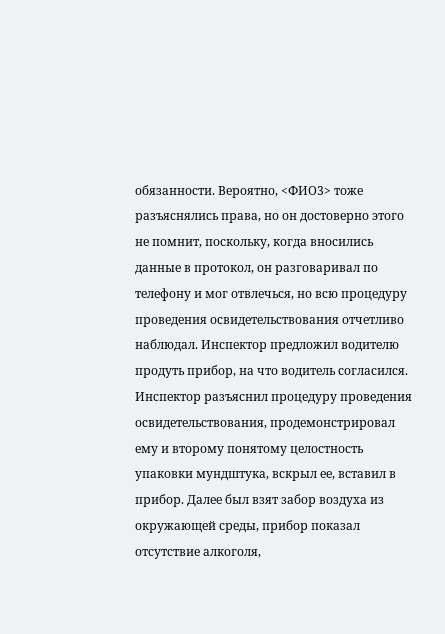обязанности. Вероятно, <ФИО3> тоже разъяснялись права, но он достоверно этого не помнит, поскольку, когда вносились данные в протокол, он разговаривал по телефону и мог отвлечься, но всю процедуру проведения освидетельствования отчетливо наблюдал. Инспектор предложил водителю продуть прибор, на что водитель согласился. Инспектор разъяснил процедуру проведения освидетельствования, продемонстрировал ему и второму понятому целостность упаковки мундштука, вскрыл ее, вставил в прибор. Далее был взят забор воздуха из окружающей среды, прибор показал отсутствие алкоголя,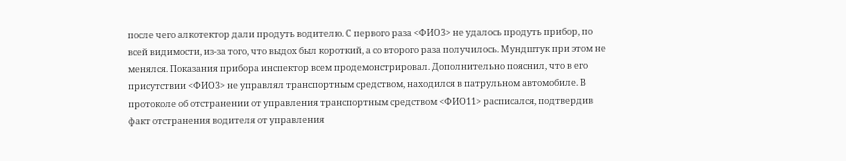после чего алкотектор дали продуть водителю. С первого раза <ФИО3> не удалось продуть прибор, по всей видимости, из-за того, что выдох был короткий, а со второго раза получилось. Мундштук при этом не менялся. Показания прибора инспектор всем продемонстрировал. Дополнительно пояснил, что в его присутствии <ФИО3> не управлял транспортным средством, находился в патрульном автомобиле. В протоколе об отстранении от управления транспортным средством <ФИО11> расписался, подтвердив факт отстранения водителя от управления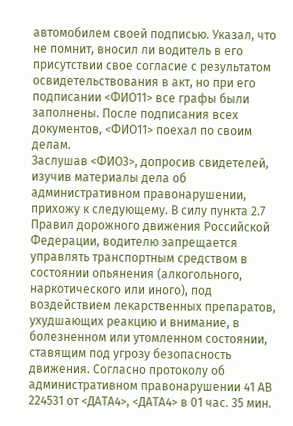автомобилем своей подписью. Указал, что не помнит, вносил ли водитель в его присутствии свое согласие с результатом освидетельствования в акт, но при его подписании <ФИО11> все графы были заполнены. После подписания всех документов, <ФИО11> поехал по своим делам.
Заслушав <ФИО3>, допросив свидетелей, изучив материалы дела об административном правонарушении, прихожу к следующему. В силу пункта 2.7 Правил дорожного движения Российской Федерации, водителю запрещается управлять транспортным средством в состоянии опьянения (алкогольного, наркотического или иного), под воздействием лекарственных препаратов, ухудшающих реакцию и внимание, в болезненном или утомленном состоянии, ставящим под угрозу безопасность движения. Согласно протоколу об административном правонарушении 41 АВ 224531 от <ДАТА4>, <ДАТА4> в 01 час. 35 мин.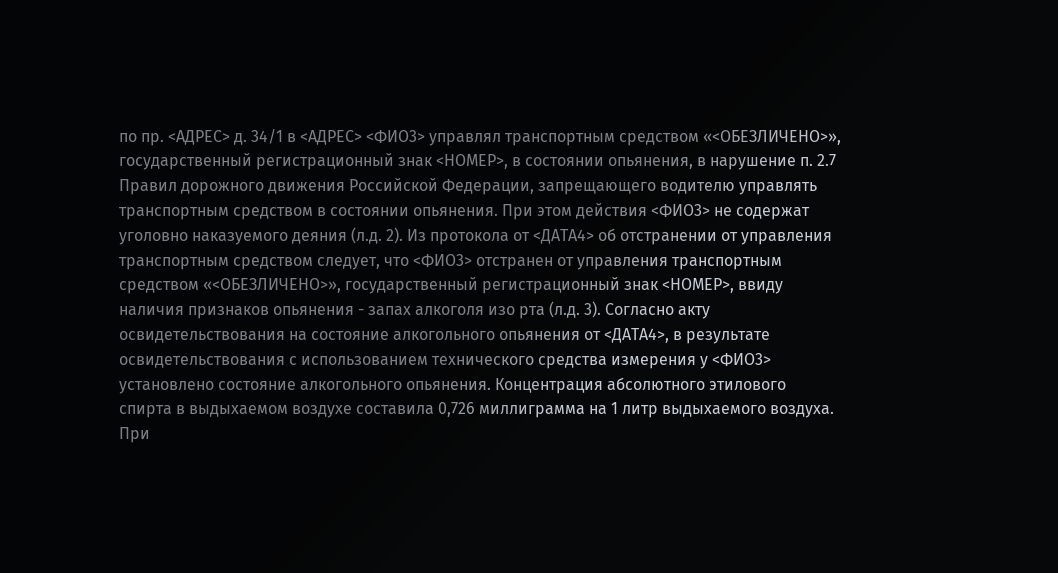по пр. <АДРЕС> д. 34/1 в <АДРЕС> <ФИО3> управлял транспортным средством «<ОБЕЗЛИЧЕНО>», государственный регистрационный знак <НОМЕР>, в состоянии опьянения, в нарушение п. 2.7 Правил дорожного движения Российской Федерации, запрещающего водителю управлять транспортным средством в состоянии опьянения. При этом действия <ФИО3> не содержат уголовно наказуемого деяния (л.д. 2). Из протокола от <ДАТА4> об отстранении от управления транспортным средством следует, что <ФИО3> отстранен от управления транспортным средством «<ОБЕЗЛИЧЕНО>», государственный регистрационный знак <НОМЕР>, ввиду наличия признаков опьянения - запах алкоголя изо рта (л.д. 3). Согласно акту освидетельствования на состояние алкогольного опьянения от <ДАТА4>, в результате освидетельствования с использованием технического средства измерения у <ФИО3> установлено состояние алкогольного опьянения. Концентрация абсолютного этилового спирта в выдыхаемом воздухе составила 0,726 миллиграмма на 1 литр выдыхаемого воздуха. При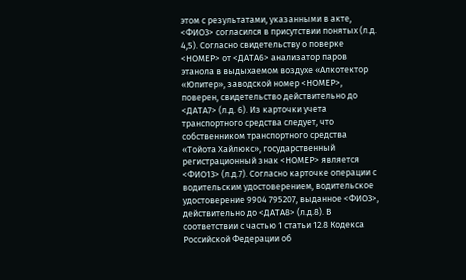этом с результатами, указанными в акте, <ФИО3> согласился в присутствии понятых (л.д. 4,5). Согласно свидетельству о поверке <НОМЕР> от <ДАТА6> анализатор паров этанола в выдыхаемом воздухе «Алкотектор «Юпитер», заводской номер <НОМЕР>, поверен, свидетельство действительно до <ДАТА7> (л.д. 6). Из карточки учета транспортного средства следует, что собственником транспортного средства «Тойота Хайлюкс», государственный регистрационный знак <НОМЕР> является <ФИО13> (л.д.7). Согласно карточке операции с водительским удостоверением, водительское удостоверение 9904 795207, выданное <ФИО3>, действительно до <ДАТА8> (л.д.8). В соответствии с частью 1 статьи 12.8 Кодекса Российской Федерации об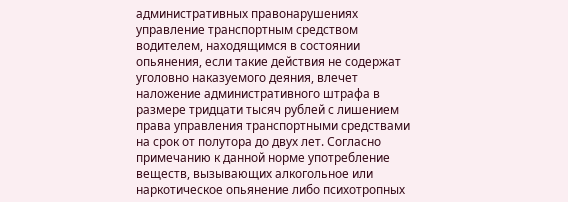административных правонарушениях управление транспортным средством водителем, находящимся в состоянии опьянения, если такие действия не содержат уголовно наказуемого деяния, влечет наложение административного штрафа в размере тридцати тысяч рублей с лишением права управления транспортными средствами на срок от полутора до двух лет. Согласно примечанию к данной норме употребление веществ, вызывающих алкогольное или наркотическое опьянение либо психотропных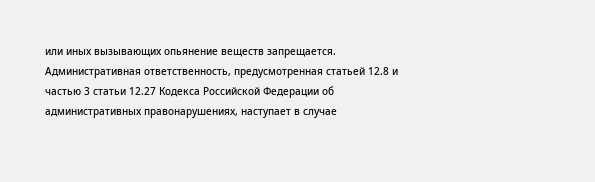или иных вызывающих опьянение веществ запрещается. Административная ответственность, предусмотренная статьей 12.8 и частью 3 статьи 12.27 Кодекса Российской Федерации об административных правонарушениях, наступает в случае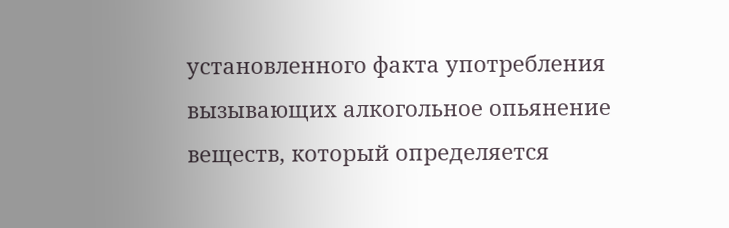установленного факта употребления вызывающих алкогольное опьянение веществ, который определяется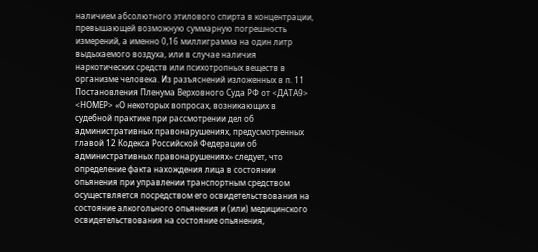наличием абсолютного этилового спирта в концентрации, превышающей возможную суммарную погрешность измерений, а именно 0,16 миллиграмма на один литр выдыхаемого воздуха, или в случае наличия наркотических средств или психотропных веществ в организме человека. Из разъяснений изложенных в п. 11 Постановления Пленума Верховного Суда РФ от <ДАТА9> <НОМЕР> «О некоторых вопросах, возникающих в судебной практике при рассмотрении дел об административных правонарушениях, предусмотренных главой 12 Кодекса Российской Федерации об административных правонарушениях» следует, что определение факта нахождения лица в состоянии опьянения при управлении транспортным средством осуществляется посредством его освидетельствования на состояние алкогольного опьянения и (или) медицинского освидетельствования на состояние опьянения,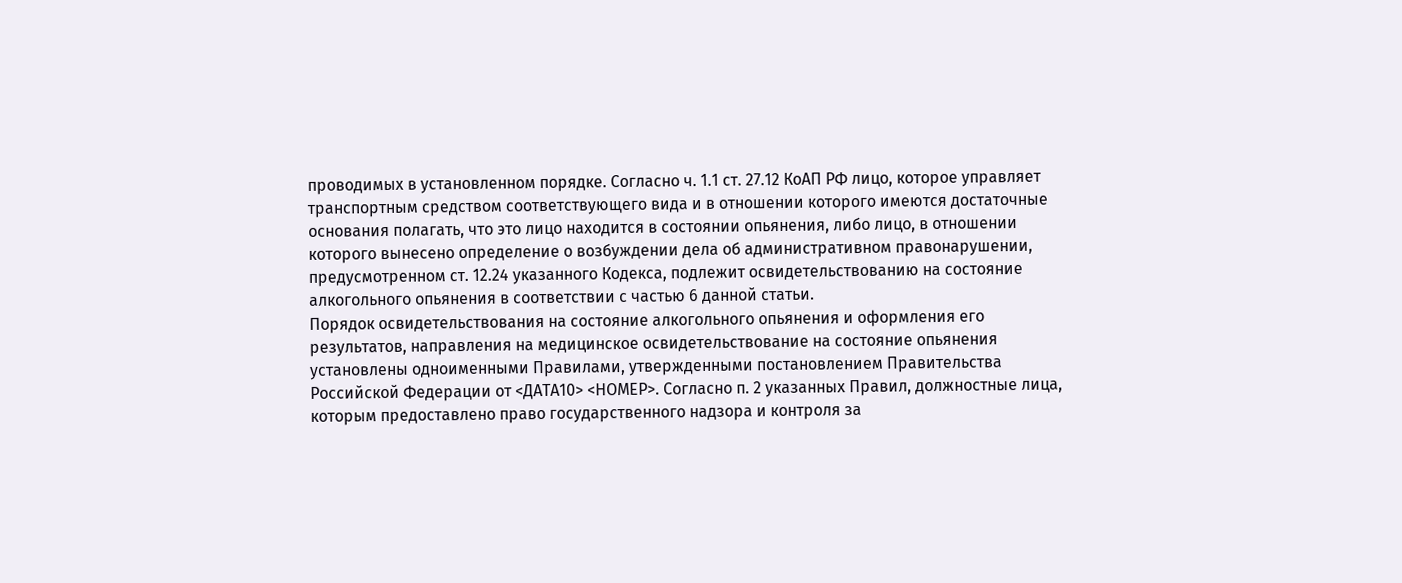проводимых в установленном порядке. Согласно ч. 1.1 ст. 27.12 КоАП РФ лицо, которое управляет транспортным средством соответствующего вида и в отношении которого имеются достаточные основания полагать, что это лицо находится в состоянии опьянения, либо лицо, в отношении которого вынесено определение о возбуждении дела об административном правонарушении, предусмотренном ст. 12.24 указанного Кодекса, подлежит освидетельствованию на состояние алкогольного опьянения в соответствии с частью 6 данной статьи.
Порядок освидетельствования на состояние алкогольного опьянения и оформления его результатов, направления на медицинское освидетельствование на состояние опьянения установлены одноименными Правилами, утвержденными постановлением Правительства Российской Федерации от <ДАТА10> <НОМЕР>. Согласно п. 2 указанных Правил, должностные лица, которым предоставлено право государственного надзора и контроля за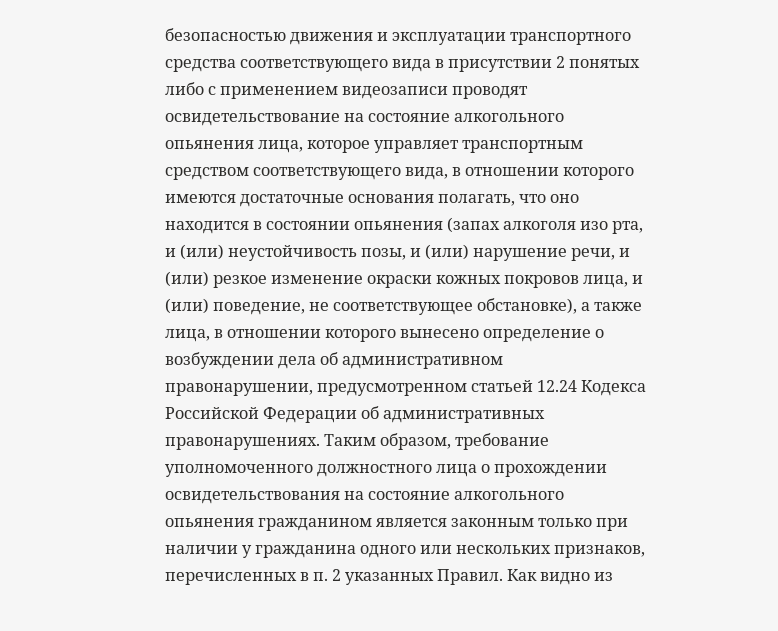безопасностью движения и эксплуатации транспортного средства соответствующего вида в присутствии 2 понятых либо с применением видеозаписи проводят освидетельствование на состояние алкогольного опьянения лица, которое управляет транспортным средством соответствующего вида, в отношении которого имеются достаточные основания полагать, что оно находится в состоянии опьянения (запах алкоголя изо рта, и (или) неустойчивость позы, и (или) нарушение речи, и (или) резкое изменение окраски кожных покровов лица, и (или) поведение, не соответствующее обстановке), а также лица, в отношении которого вынесено определение о возбуждении дела об административном правонарушении, предусмотренном статьей 12.24 Кодекса Российской Федерации об административных правонарушениях. Таким образом, требование уполномоченного должностного лица о прохождении освидетельствования на состояние алкогольного опьянения гражданином является законным только при наличии у гражданина одного или нескольких признаков, перечисленных в п. 2 указанных Правил. Как видно из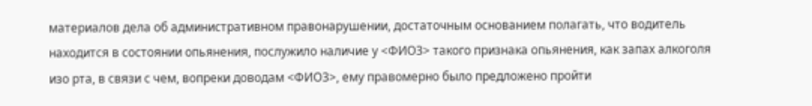материалов дела об административном правонарушении, достаточным основанием полагать, что водитель находится в состоянии опьянения, послужило наличие у <ФИО3> такого признака опьянения, как запах алкоголя изо рта, в связи с чем, вопреки доводам <ФИО3>, ему правомерно было предложено пройти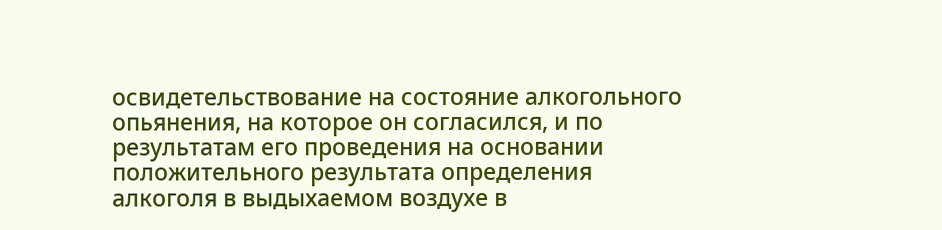освидетельствование на состояние алкогольного опьянения, на которое он согласился, и по результатам его проведения на основании положительного результата определения алкоголя в выдыхаемом воздухе в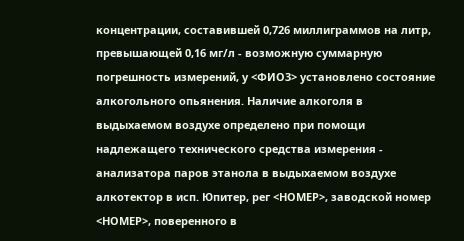концентрации, составившей 0,726 миллиграммов на литр, превышающей 0,16 мг/л - возможную суммарную погрешность измерений, у <ФИО3> установлено состояние алкогольного опьянения. Наличие алкоголя в выдыхаемом воздухе определено при помощи надлежащего технического средства измерения - анализатора паров этанола в выдыхаемом воздухе алкотектор в исп. Юпитер, рег <НОМЕР>, заводской номер <НОМЕР>, поверенного в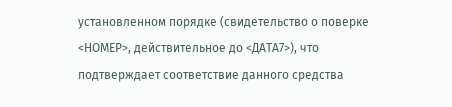установленном порядке (свидетельство о поверке <НОМЕР>, действительное до <ДАТА7>), что подтверждает соответствие данного средства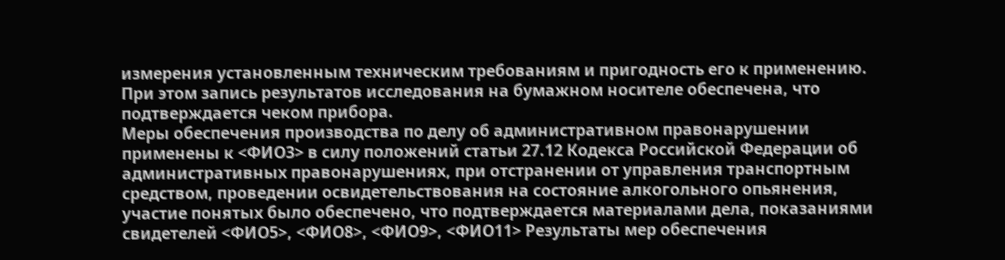измерения установленным техническим требованиям и пригодность его к применению. При этом запись результатов исследования на бумажном носителе обеспечена, что подтверждается чеком прибора.
Меры обеспечения производства по делу об административном правонарушении применены к <ФИО3> в силу положений статьи 27.12 Кодекса Российской Федерации об административных правонарушениях, при отстранении от управления транспортным средством, проведении освидетельствования на состояние алкогольного опьянения, участие понятых было обеспечено, что подтверждается материалами дела, показаниями свидетелей <ФИО5>, <ФИО8>, <ФИО9>, <ФИО11> Результаты мер обеспечения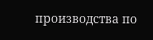производства по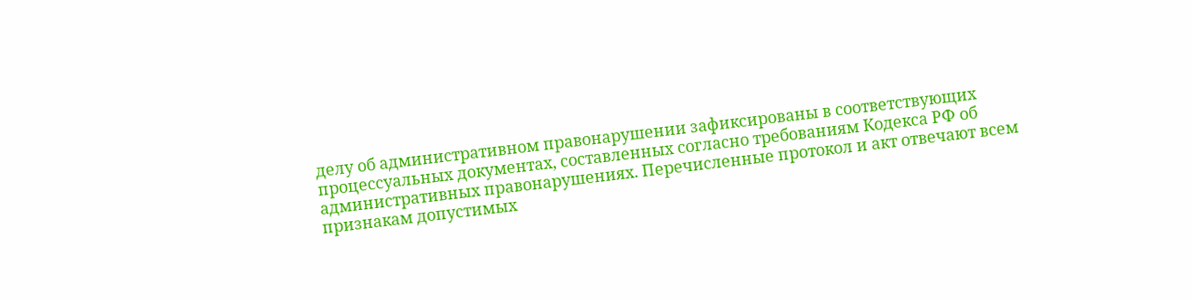делу об административном правонарушении зафиксированы в соответствующих процессуальных документах, составленных согласно требованиям Кодекса РФ об административных правонарушениях. Перечисленные протокол и акт отвечают всем признакам допустимых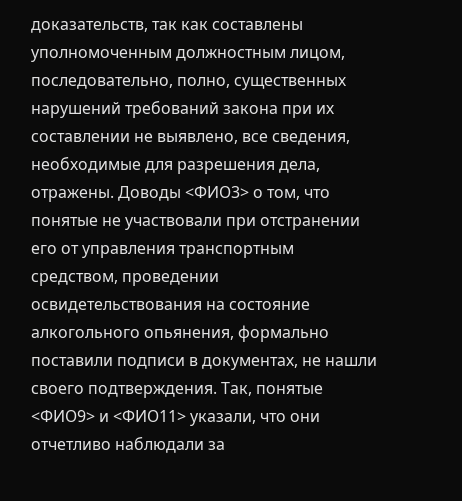доказательств, так как составлены уполномоченным должностным лицом, последовательно, полно, существенных нарушений требований закона при их составлении не выявлено, все сведения, необходимые для разрешения дела, отражены. Доводы <ФИО3> о том, что понятые не участвовали при отстранении его от управления транспортным средством, проведении освидетельствования на состояние алкогольного опьянения, формально поставили подписи в документах, не нашли своего подтверждения. Так, понятые <ФИО9> и <ФИО11> указали, что они отчетливо наблюдали за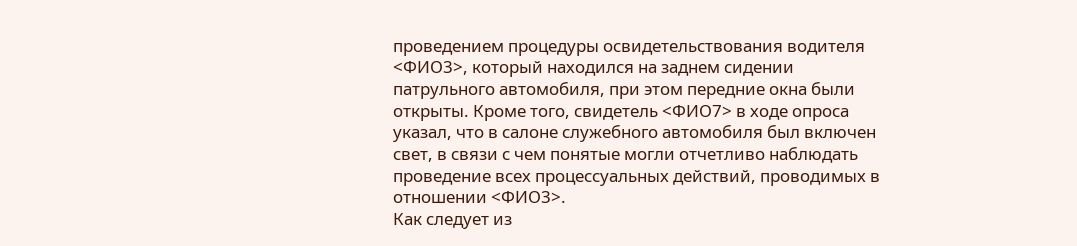проведением процедуры освидетельствования водителя <ФИО3>, который находился на заднем сидении патрульного автомобиля, при этом передние окна были открыты. Кроме того, свидетель <ФИО7> в ходе опроса указал, что в салоне служебного автомобиля был включен свет, в связи с чем понятые могли отчетливо наблюдать проведение всех процессуальных действий, проводимых в отношении <ФИО3>.
Как следует из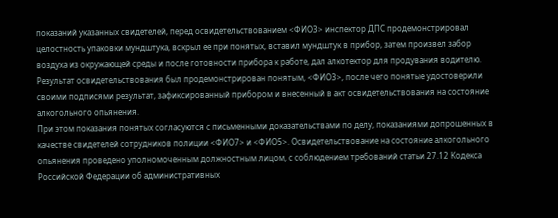показаний указанных свидетелей, перед освидетельствованием <ФИО3> инспектор ДПС продемонстрировал целостность упаковки мундштука, вскрыл ее при понятых, вставил мундштук в прибор, затем произвел забор воздуха из окружающей среды и после готовности прибора к работе, дал алкотектор для продувания водителю. Результат освидетельствования был продемонстрирован понятым, <ФИО3>, после чего понятые удостоверили своими подписями результат, зафиксированный прибором и внесенный в акт освидетельствования на состояние алкогольного опьянения.
При этом показания понятых согласуются с письменными доказательствами по делу, показаниями допрошенных в качестве свидетелей сотрудников полиции <ФИО7> и <ФИО5>. Освидетельствование на состояние алкогольного опьянения проведено уполномоченным должностным лицом, с соблюдением требований статьи 27.12 Кодекса Российской Федерации об административных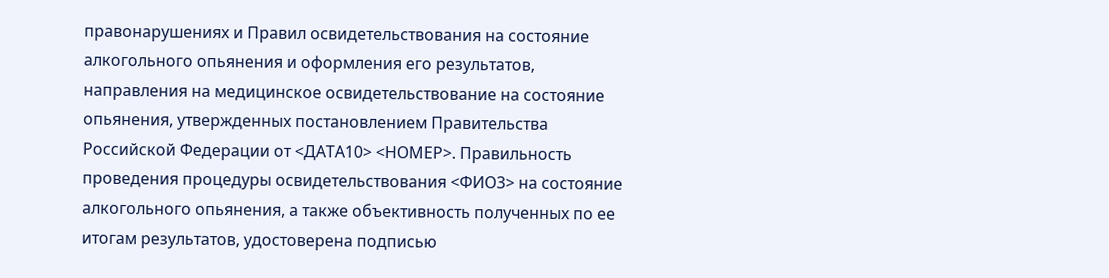правонарушениях и Правил освидетельствования на состояние алкогольного опьянения и оформления его результатов, направления на медицинское освидетельствование на состояние опьянения, утвержденных постановлением Правительства Российской Федерации от <ДАТА10> <НОМЕР>. Правильность проведения процедуры освидетельствования <ФИО3> на состояние алкогольного опьянения, а также объективность полученных по ее итогам результатов, удостоверена подписью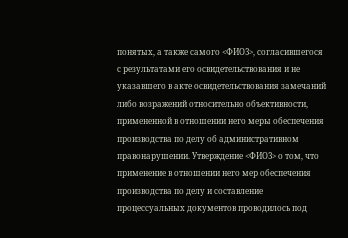понятых, а также самого <ФИО3>, согласившегося с результатами его освидетельствования и не указавшего в акте освидетельствования замечаний либо возражений относительно объективности, примененной в отношении него меры обеспечения производства по делу об административном правонарушении. Утверждение <ФИО3> о том, что применение в отношении него мер обеспечения производства по делу и составление процессуальных документов проводилось под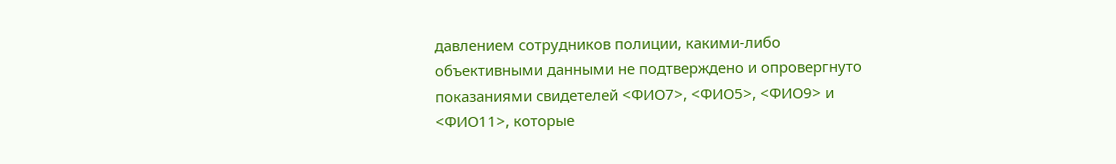давлением сотрудников полиции, какими-либо объективными данными не подтверждено и опровергнуто показаниями свидетелей <ФИО7>, <ФИО5>, <ФИО9> и <ФИО11>, которые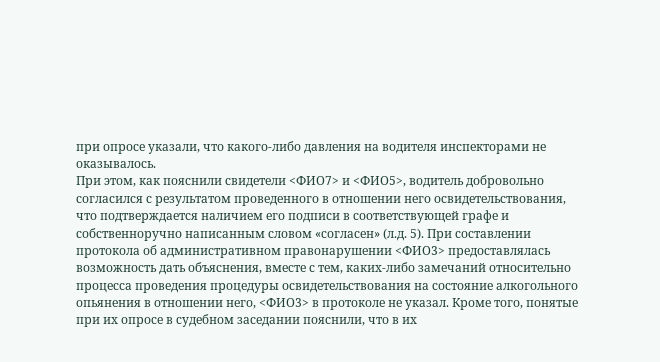при опросе указали, что какого-либо давления на водителя инспекторами не оказывалось.
При этом, как пояснили свидетели <ФИО7> и <ФИО5>, водитель добровольно согласился с результатом проведенного в отношении него освидетельствования, что подтверждается наличием его подписи в соответствующей графе и собственноручно написанным словом «согласен» (л.д. 5). При составлении протокола об административном правонарушении <ФИО3> предоставлялась возможность дать объяснения, вместе с тем, каких-либо замечаний относительно процесса проведения процедуры освидетельствования на состояние алкогольного опьянения в отношении него, <ФИО3> в протоколе не указал. Кроме того, понятые при их опросе в судебном заседании пояснили, что в их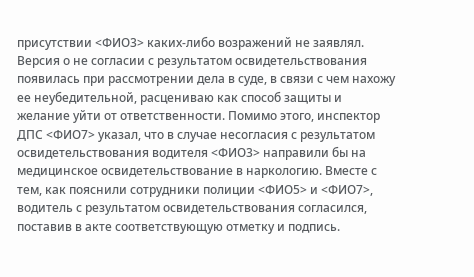присутствии <ФИО3> каких-либо возражений не заявлял. Версия о не согласии с результатом освидетельствования появилась при рассмотрении дела в суде, в связи с чем нахожу ее неубедительной, расцениваю как способ защиты и желание уйти от ответственности. Помимо этого, инспектор ДПС <ФИО7> указал, что в случае несогласия с результатом освидетельствования водителя <ФИО3> направили бы на медицинское освидетельствование в наркологию. Вместе с тем, как пояснили сотрудники полиции <ФИО5> и <ФИО7>, водитель с результатом освидетельствования согласился, поставив в акте соответствующую отметку и подпись.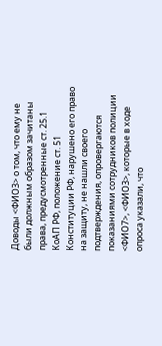Доводы <ФИО3> о том, что ему не были должным образом зачитаны права, предусмотренные ст. 25.1 КоАП РФ, положение ст. 51 Конституции РФ, нарушено его право на защиту, не нашли своего подтверждения, опровергаются показаниями сотрудников полиции <ФИО7>, <ФИО3>, которые в ходе опроса указали, что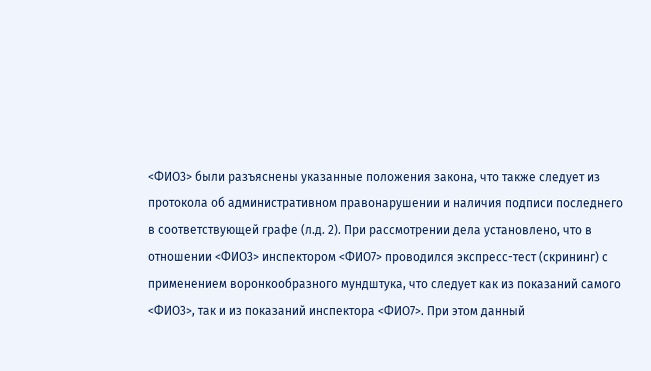<ФИО3> были разъяснены указанные положения закона, что также следует из протокола об административном правонарушении и наличия подписи последнего в соответствующей графе (л.д. 2). При рассмотрении дела установлено, что в отношении <ФИО3> инспектором <ФИО7> проводился экспресс-тест (скрининг) с применением воронкообразного мундштука, что следует как из показаний самого <ФИО3>, так и из показаний инспектора <ФИО7>. При этом данный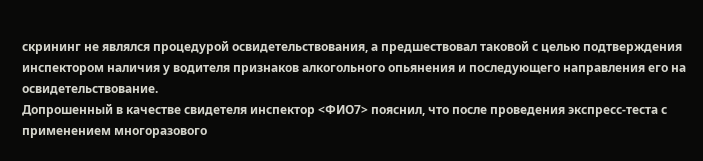скрининг не являлся процедурой освидетельствования, а предшествовал таковой с целью подтверждения инспектором наличия у водителя признаков алкогольного опьянения и последующего направления его на освидетельствование.
Допрошенный в качестве свидетеля инспектор <ФИО7> пояснил, что после проведения экспресс-теста с применением многоразового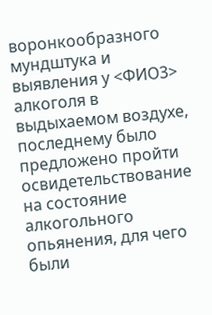воронкообразного мундштука и выявления у <ФИО3> алкоголя в выдыхаемом воздухе, последнему было предложено пройти освидетельствование на состояние алкогольного опьянения, для чего были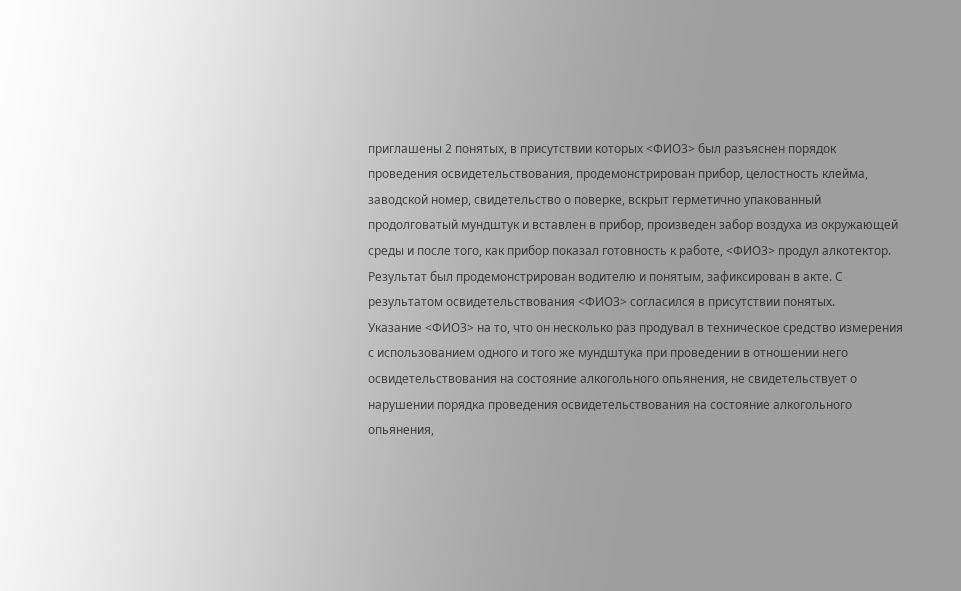приглашены 2 понятых, в присутствии которых <ФИО3> был разъяснен порядок проведения освидетельствования, продемонстрирован прибор, целостность клейма, заводской номер, свидетельство о поверке, вскрыт герметично упакованный продолговатый мундштук и вставлен в прибор, произведен забор воздуха из окружающей среды и после того, как прибор показал готовность к работе, <ФИО3> продул алкотектор. Результат был продемонстрирован водителю и понятым, зафиксирован в акте. С результатом освидетельствования <ФИО3> согласился в присутствии понятых.
Указание <ФИО3> на то, что он несколько раз продувал в техническое средство измерения с использованием одного и того же мундштука при проведении в отношении него освидетельствования на состояние алкогольного опьянения, не свидетельствует о нарушении порядка проведения освидетельствования на состояние алкогольного опьянения,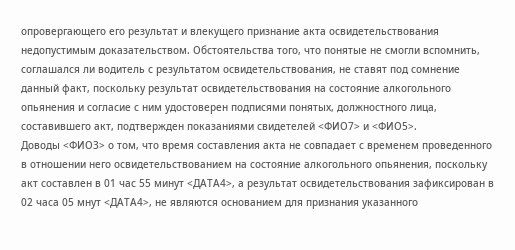опровергающего его результат и влекущего признание акта освидетельствования недопустимым доказательством. Обстоятельства того, что понятые не смогли вспомнить, соглашался ли водитель с результатом освидетельствования, не ставят под сомнение данный факт, поскольку результат освидетельствования на состояние алкогольного опьянения и согласие с ним удостоверен подписями понятых, должностного лица, составившего акт, подтвержден показаниями свидетелей <ФИО7> и <ФИО5>.
Доводы <ФИО3> о том, что время составления акта не совпадает с временем проведенного в отношении него освидетельствованием на состояние алкогольного опьянения, поскольку акт составлен в 01 час 55 минут <ДАТА4>, а результат освидетельствования зафиксирован в 02 часа 05 мнут <ДАТА4>, не являются основанием для признания указанного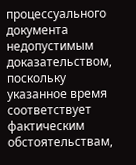процессуального документа недопустимым доказательством, поскольку указанное время соответствует фактическим обстоятельствам,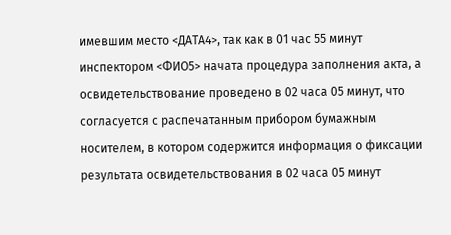имевшим место <ДАТА4>, так как в 01 час 55 минут инспектором <ФИО5> начата процедура заполнения акта, а освидетельствование проведено в 02 часа 05 минут, что согласуется с распечатанным прибором бумажным носителем, в котором содержится информация о фиксации результата освидетельствования в 02 часа 05 минут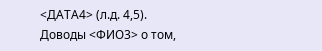<ДАТА4> (л.д. 4,5).
Доводы <ФИО3> о том,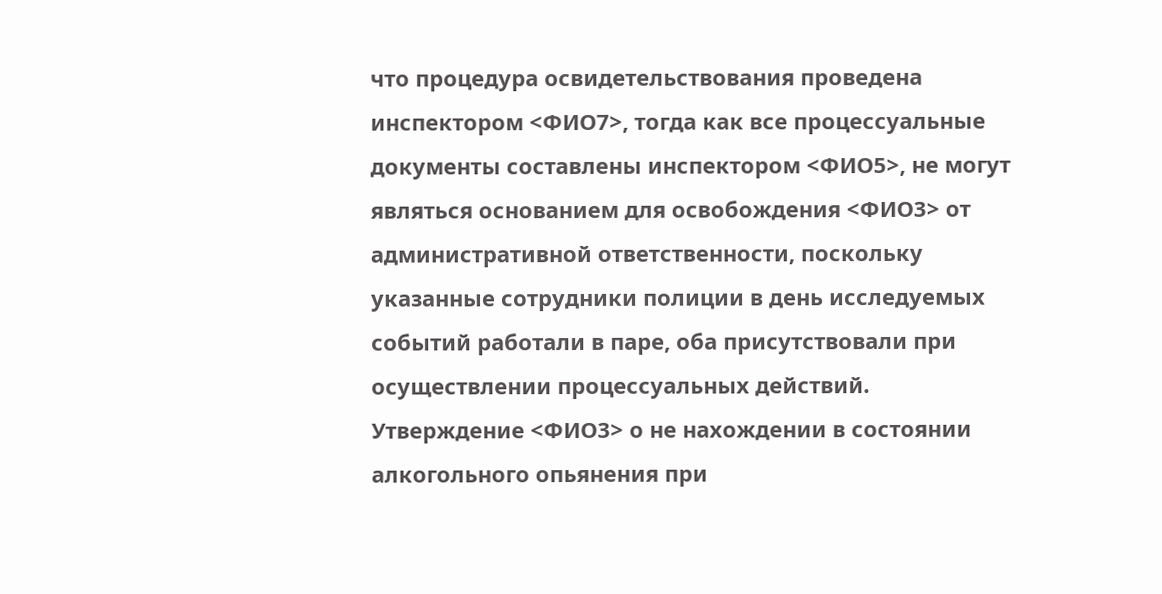что процедура освидетельствования проведена инспектором <ФИО7>, тогда как все процессуальные документы составлены инспектором <ФИО5>, не могут являться основанием для освобождения <ФИО3> от административной ответственности, поскольку указанные сотрудники полиции в день исследуемых событий работали в паре, оба присутствовали при осуществлении процессуальных действий.
Утверждение <ФИО3> о не нахождении в состоянии алкогольного опьянения при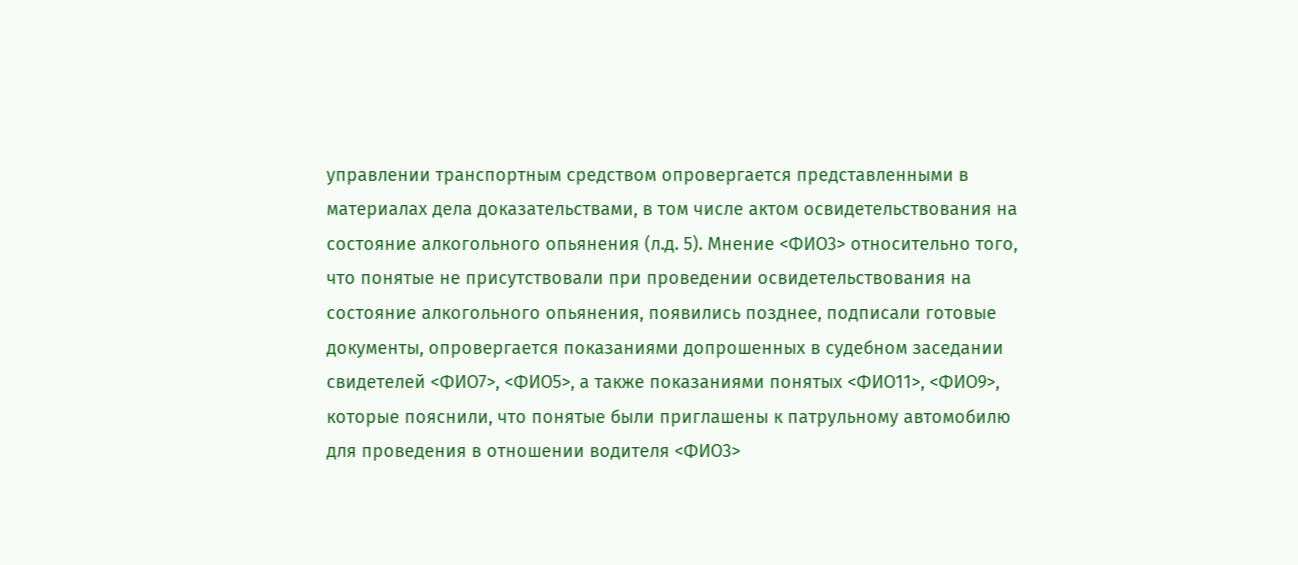управлении транспортным средством опровергается представленными в материалах дела доказательствами, в том числе актом освидетельствования на состояние алкогольного опьянения (л.д. 5). Мнение <ФИО3> относительно того, что понятые не присутствовали при проведении освидетельствования на состояние алкогольного опьянения, появились позднее, подписали готовые документы, опровергается показаниями допрошенных в судебном заседании свидетелей <ФИО7>, <ФИО5>, а также показаниями понятых <ФИО11>, <ФИО9>, которые пояснили, что понятые были приглашены к патрульному автомобилю для проведения в отношении водителя <ФИО3>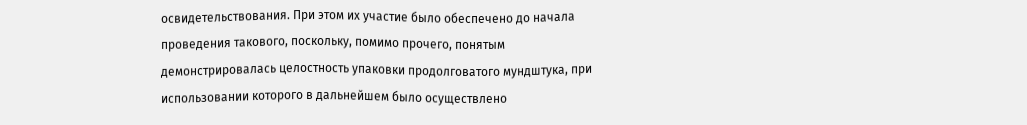освидетельствования. При этом их участие было обеспечено до начала проведения такового, поскольку, помимо прочего, понятым демонстрировалась целостность упаковки продолговатого мундштука, при использовании которого в дальнейшем было осуществлено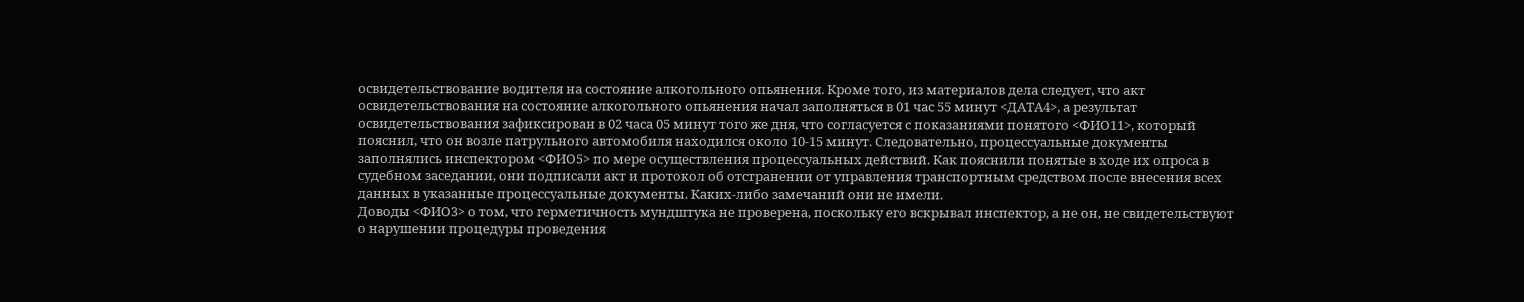освидетельствование водителя на состояние алкогольного опьянения. Кроме того, из материалов дела следует, что акт освидетельствования на состояние алкогольного опьянения начал заполняться в 01 час 55 минут <ДАТА4>, а результат освидетельствования зафиксирован в 02 часа 05 минут того же дня, что согласуется с показаниями понятого <ФИО11>, который пояснил, что он возле патрульного автомобиля находился около 10-15 минут. Следовательно, процессуальные документы заполнялись инспектором <ФИО5> по мере осуществления процессуальных действий. Как пояснили понятые в ходе их опроса в судебном заседании, они подписали акт и протокол об отстранении от управления транспортным средством после внесения всех данных в указанные процессуальные документы. Каких-либо замечаний они не имели.
Доводы <ФИО3> о том, что герметичность мундштука не проверена, поскольку его вскрывал инспектор, а не он, не свидетельствуют о нарушении процедуры проведения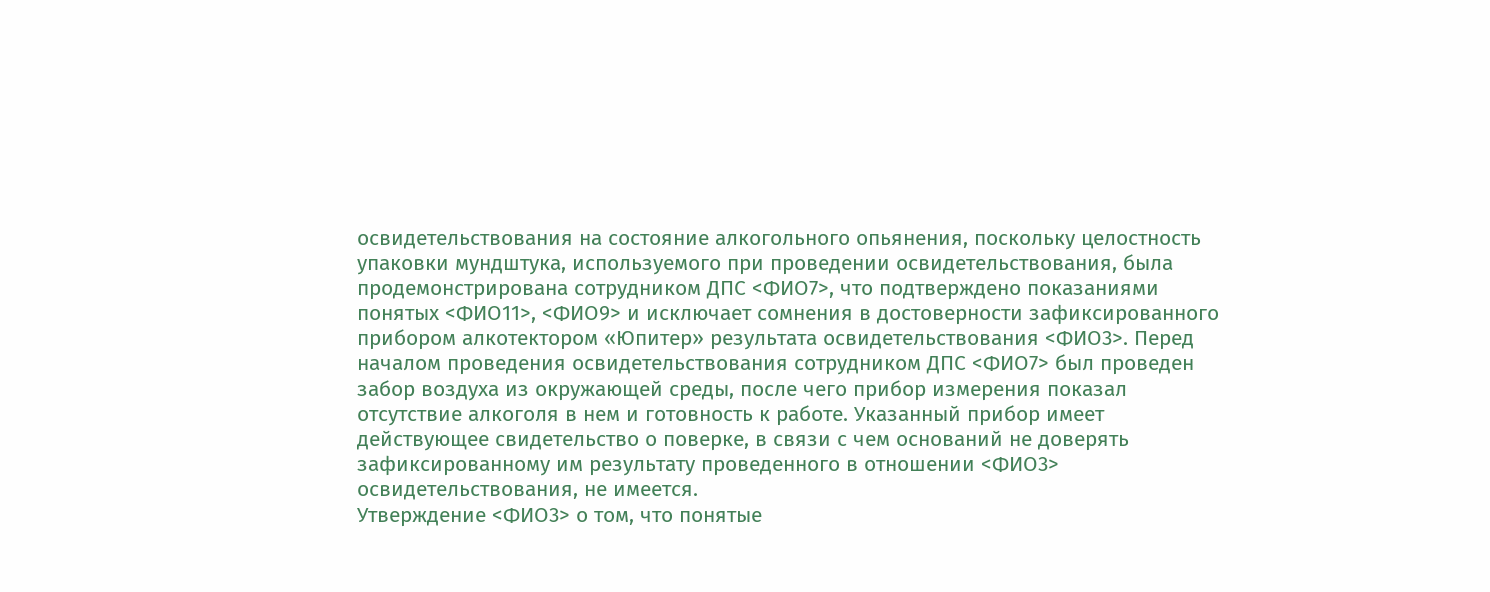освидетельствования на состояние алкогольного опьянения, поскольку целостность упаковки мундштука, используемого при проведении освидетельствования, была продемонстрирована сотрудником ДПС <ФИО7>, что подтверждено показаниями понятых <ФИО11>, <ФИО9> и исключает сомнения в достоверности зафиксированного прибором алкотектором «Юпитер» результата освидетельствования <ФИО3>. Перед началом проведения освидетельствования сотрудником ДПС <ФИО7> был проведен забор воздуха из окружающей среды, после чего прибор измерения показал отсутствие алкоголя в нем и готовность к работе. Указанный прибор имеет действующее свидетельство о поверке, в связи с чем оснований не доверять зафиксированному им результату проведенного в отношении <ФИО3> освидетельствования, не имеется.
Утверждение <ФИО3> о том, что понятые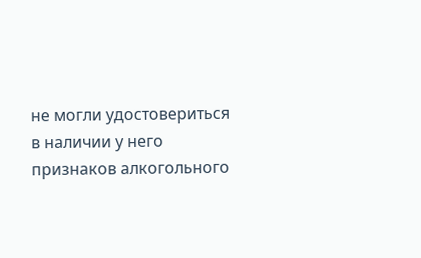не могли удостовериться в наличии у него признаков алкогольного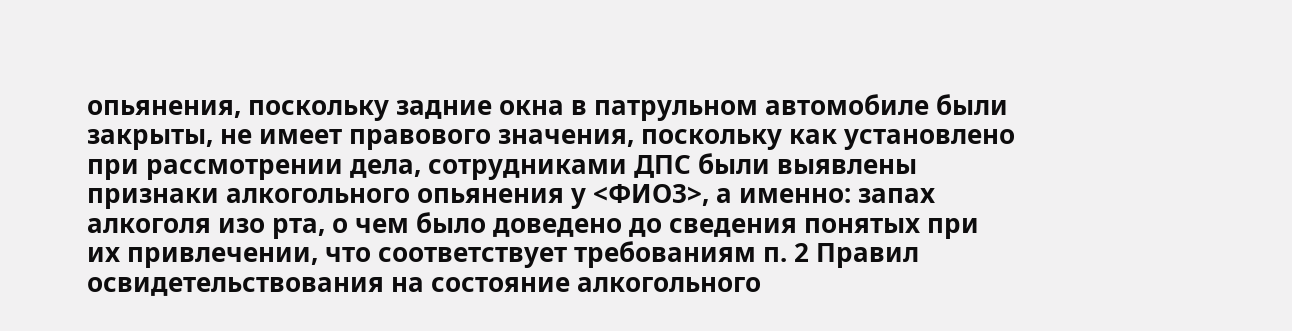опьянения, поскольку задние окна в патрульном автомобиле были закрыты, не имеет правового значения, поскольку как установлено при рассмотрении дела, сотрудниками ДПС были выявлены признаки алкогольного опьянения у <ФИО3>, а именно: запах алкоголя изо рта, о чем было доведено до сведения понятых при их привлечении, что соответствует требованиям п. 2 Правил освидетельствования на состояние алкогольного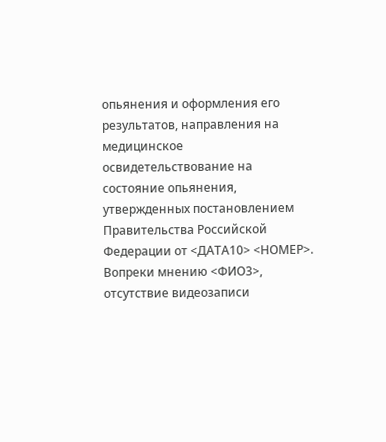опьянения и оформления его результатов, направления на медицинское освидетельствование на состояние опьянения, утвержденных постановлением Правительства Российской Федерации от <ДАТА10> <НОМЕР>. Вопреки мнению <ФИО3>, отсутствие видеозаписи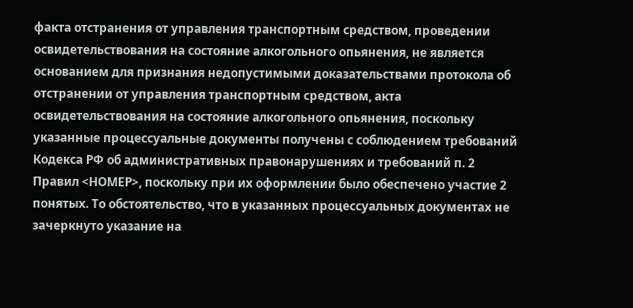факта отстранения от управления транспортным средством, проведении освидетельствования на состояние алкогольного опьянения, не является основанием для признания недопустимыми доказательствами протокола об отстранении от управления транспортным средством, акта освидетельствования на состояние алкогольного опьянения, поскольку указанные процессуальные документы получены с соблюдением требований Кодекса РФ об административных правонарушениях и требований п. 2 Правил <НОМЕР>, поскольку при их оформлении было обеспечено участие 2 понятых. То обстоятельство, что в указанных процессуальных документах не зачеркнуто указание на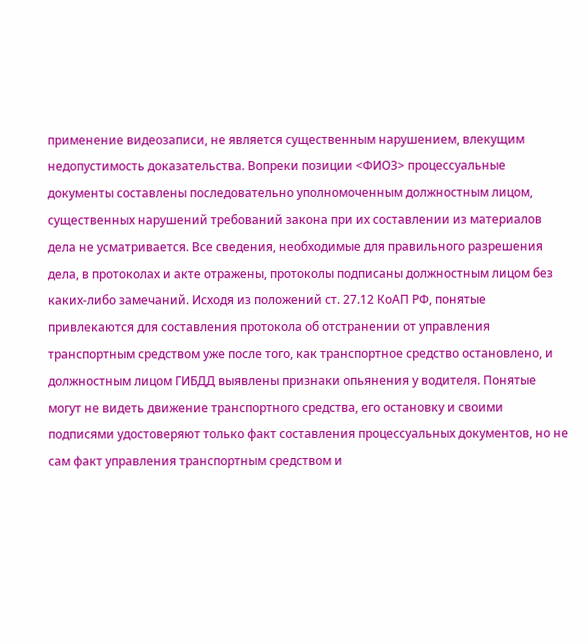применение видеозаписи, не является существенным нарушением, влекущим недопустимость доказательства. Вопреки позиции <ФИО3> процессуальные документы составлены последовательно уполномоченным должностным лицом, существенных нарушений требований закона при их составлении из материалов дела не усматривается. Все сведения, необходимые для правильного разрешения дела, в протоколах и акте отражены, протоколы подписаны должностным лицом без каких-либо замечаний. Исходя из положений ст. 27.12 КоАП РФ, понятые привлекаются для составления протокола об отстранении от управления транспортным средством уже после того, как транспортное средство остановлено, и должностным лицом ГИБДД выявлены признаки опьянения у водителя. Понятые могут не видеть движение транспортного средства, его остановку и своими подписями удостоверяют только факт составления процессуальных документов, но не сам факт управления транспортным средством и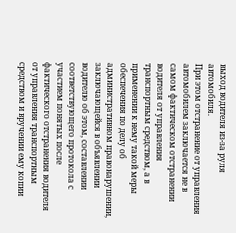выход водителя из-за руля автомобиля.
При этом отстранение от управления автомобилем заключается не в самом фактическом отстранении водителя от управления транспортным средством, а в применении к нему такой меры обеспечения по делу об административном правонарушении, заключающейся в объявлении водителю об этом, составлении соответствующего протокола с участием понятых после фактического отстранения водителя от управления транспортным средством и вручении ему копии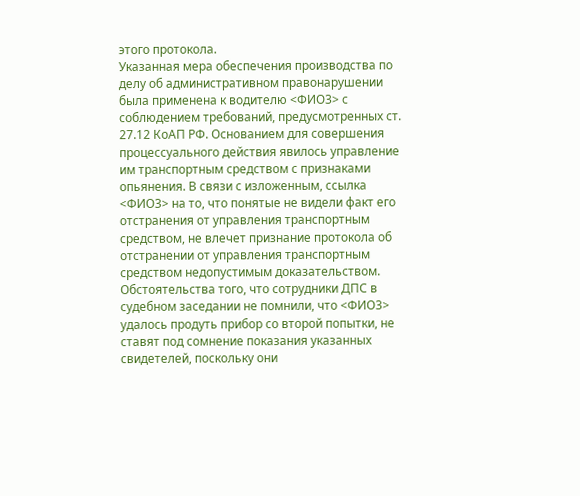этого протокола.
Указанная мера обеспечения производства по делу об административном правонарушении была применена к водителю <ФИО3> с соблюдением требований, предусмотренных ст. 27.12 КоАП РФ. Основанием для совершения процессуального действия явилось управление им транспортным средством с признаками опьянения. В связи с изложенным, ссылка <ФИО3> на то, что понятые не видели факт его отстранения от управления транспортным средством, не влечет признание протокола об отстранении от управления транспортным средством недопустимым доказательством. Обстоятельства того, что сотрудники ДПС в судебном заседании не помнили, что <ФИО3> удалось продуть прибор со второй попытки, не ставят под сомнение показания указанных свидетелей, поскольку они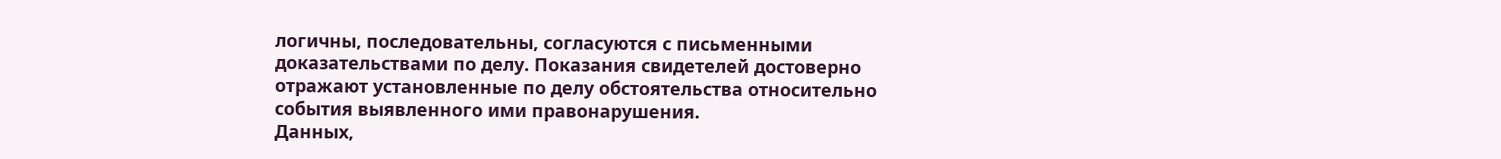логичны, последовательны, согласуются с письменными доказательствами по делу. Показания свидетелей достоверно отражают установленные по делу обстоятельства относительно события выявленного ими правонарушения.
Данных,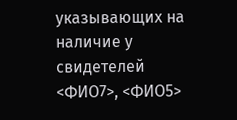указывающих на наличие у свидетелей <ФИО7>, <ФИО5>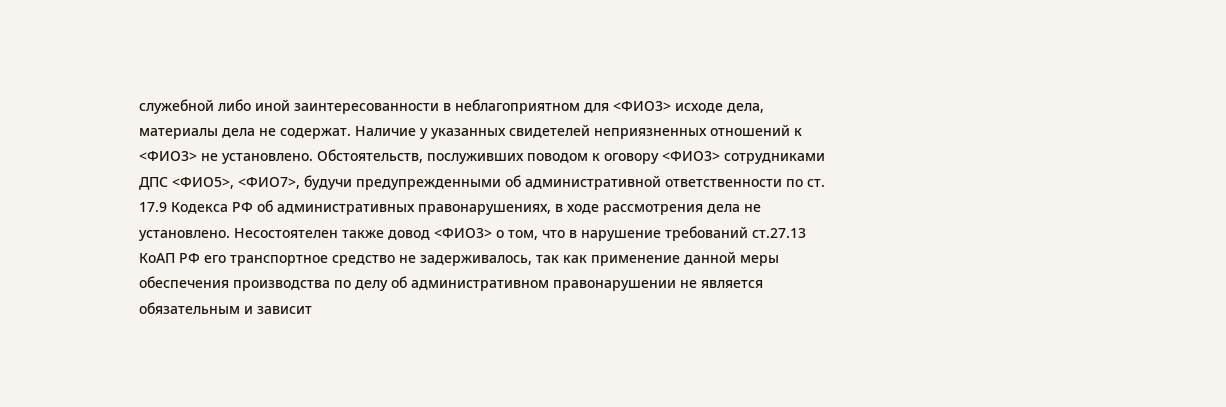служебной либо иной заинтересованности в неблагоприятном для <ФИО3> исходе дела, материалы дела не содержат. Наличие у указанных свидетелей неприязненных отношений к <ФИО3> не установлено. Обстоятельств, послуживших поводом к оговору <ФИО3> сотрудниками ДПС <ФИО5>, <ФИО7>, будучи предупрежденными об административной ответственности по ст. 17.9 Кодекса РФ об административных правонарушениях, в ходе рассмотрения дела не установлено. Несостоятелен также довод <ФИО3> о том, что в нарушение требований ст.27.13 КоАП РФ его транспортное средство не задерживалось, так как применение данной меры обеспечения производства по делу об административном правонарушении не является обязательным и зависит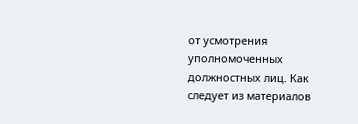от усмотрения уполномоченных должностных лиц. Как следует из материалов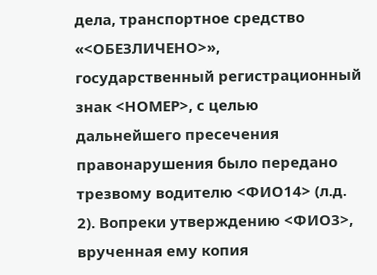дела, транспортное средство «<ОБЕЗЛИЧЕНО>», государственный регистрационный знак <НОМЕР>, с целью дальнейшего пресечения правонарушения было передано трезвому водителю <ФИО14> (л.д. 2). Вопреки утверждению <ФИО3>, врученная ему копия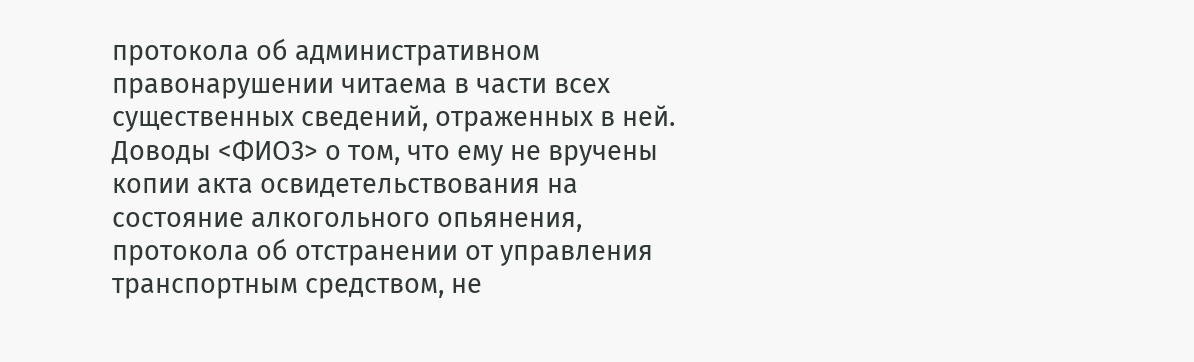протокола об административном правонарушении читаема в части всех существенных сведений, отраженных в ней. Доводы <ФИО3> о том, что ему не вручены копии акта освидетельствования на состояние алкогольного опьянения, протокола об отстранении от управления транспортным средством, не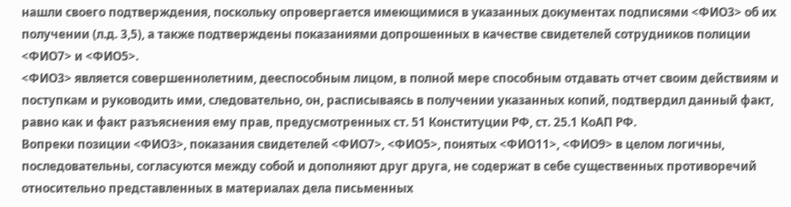нашли своего подтверждения, поскольку опровергается имеющимися в указанных документах подписями <ФИО3> об их получении (л.д. 3,5), а также подтверждены показаниями допрошенных в качестве свидетелей сотрудников полиции <ФИО7> и <ФИО5>.
<ФИО3> является совершеннолетним, дееспособным лицом, в полной мере способным отдавать отчет своим действиям и поступкам и руководить ими, следовательно, он, расписываясь в получении указанных копий, подтвердил данный факт, равно как и факт разъяснения ему прав, предусмотренных ст. 51 Конституции РФ, ст. 25.1 КоАП РФ.
Вопреки позиции <ФИО3>, показания свидетелей <ФИО7>, <ФИО5>, понятых <ФИО11>, <ФИО9> в целом логичны, последовательны, согласуются между собой и дополняют друг друга, не содержат в себе существенных противоречий относительно представленных в материалах дела письменных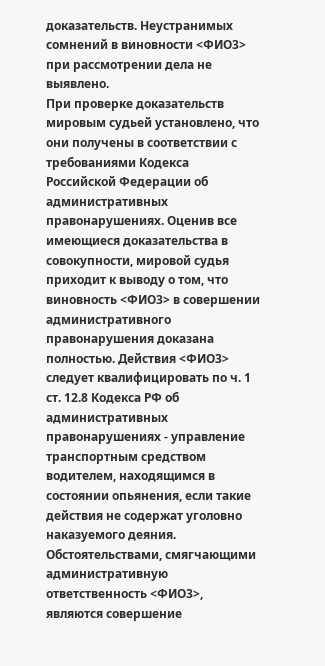доказательств. Неустранимых сомнений в виновности <ФИО3> при рассмотрении дела не выявлено.
При проверке доказательств мировым судьей установлено, что они получены в соответствии с требованиями Кодекса Российской Федерации об административных правонарушениях. Оценив все имеющиеся доказательства в совокупности, мировой судья приходит к выводу о том, что виновность <ФИО3> в совершении административного правонарушения доказана полностью. Действия <ФИО3> следует квалифицировать по ч. 1 ст. 12.8 Кодекса РФ об административных правонарушениях - управление транспортным средством водителем, находящимся в состоянии опьянения, если такие действия не содержат уголовно наказуемого деяния. Обстоятельствами, смягчающими административную ответственность <ФИО3>, являются совершение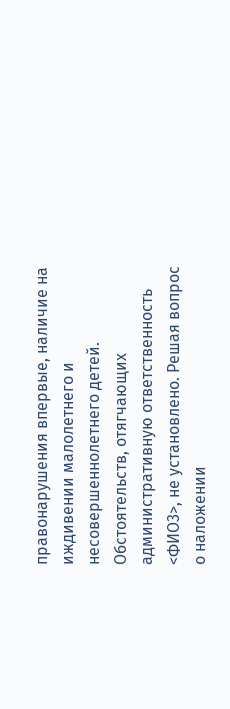правонарушения впервые, наличие на иждивении малолетнего и несовершеннолетнего детей.
Обстоятельств, отягчающих административную ответственность <ФИО3>, не установлено. Решая вопрос о наложении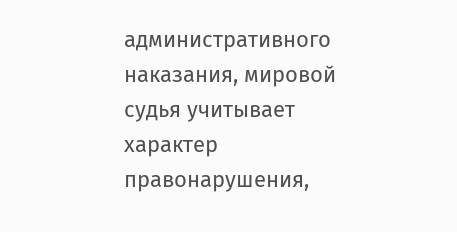административного наказания, мировой судья учитывает характер правонарушения,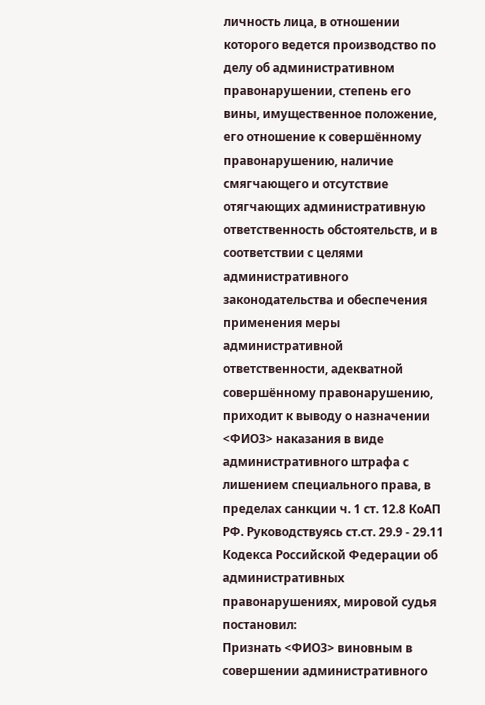личность лица, в отношении которого ведется производство по делу об административном правонарушении, степень его вины, имущественное положение, его отношение к совершённому правонарушению, наличие смягчающего и отсутствие отягчающих административную ответственность обстоятельств, и в соответствии с целями административного законодательства и обеспечения применения меры административной ответственности, адекватной совершённому правонарушению, приходит к выводу о назначении <ФИО3> наказания в виде административного штрафа с лишением специального права, в пределах санкции ч. 1 ст. 12.8 КоАП РФ. Руководствуясь ст.ст. 29.9 - 29.11 Кодекса Российской Федерации об административных правонарушениях, мировой судья
постановил:
Признать <ФИО3> виновным в совершении административного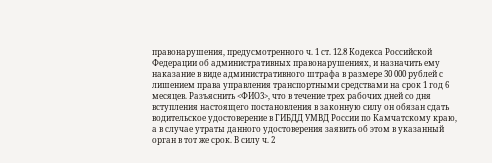правонарушения, предусмотренного ч. 1 ст. 12.8 Кодекса Российской Федерации об административных правонарушениях, и назначить ему наказание в виде административного штрафа в размере 30 000 рублей с лишением права управления транспортными средствами на срок 1 год 6 месяцев. Разъяснить <ФИО3>, что в течение трех рабочих дней со дня вступления настоящего постановления в законную силу он обязан сдать водительское удостоверение в ГИБДД УМВД России по Камчатскому краю, а в случае утраты данного удостоверения заявить об этом в указанный орган в тот же срок. В силу ч. 2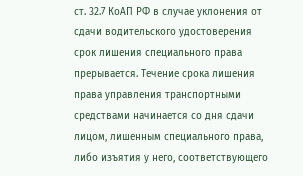ст. 32.7 КоАП РФ в случае уклонения от сдачи водительского удостоверения срок лишения специального права прерывается. Течение срока лишения права управления транспортными средствами начинается со дня сдачи лицом, лишенным специального права, либо изъятия у него, соответствующего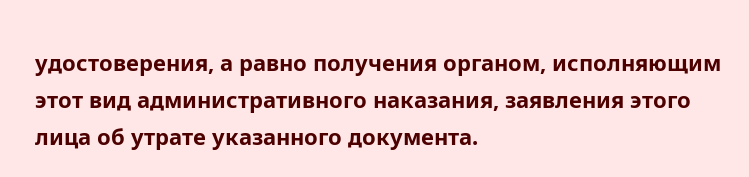удостоверения, а равно получения органом, исполняющим этот вид административного наказания, заявления этого лица об утрате указанного документа.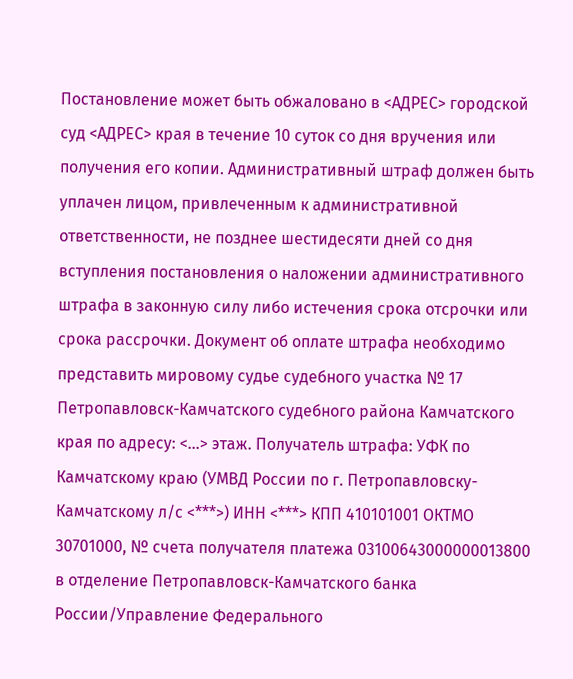Постановление может быть обжаловано в <АДРЕС> городской суд <АДРЕС> края в течение 10 суток со дня вручения или получения его копии. Административный штраф должен быть уплачен лицом, привлеченным к административной ответственности, не позднее шестидесяти дней со дня вступления постановления о наложении административного штрафа в законную силу либо истечения срока отсрочки или срока рассрочки. Документ об оплате штрафа необходимо представить мировому судье судебного участка № 17 Петропавловск-Камчатского судебного района Камчатского края по адресу: <...> этаж. Получатель штрафа: УФК по Камчатскому краю (УМВД России по г. Петропавловску-Камчатскому л/с <***>) ИНН <***> КПП 410101001 ОКТМО 30701000, № счета получателя платежа 03100643000000013800 в отделение Петропавловск-Камчатского банка России/Управление Федерального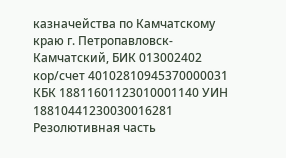казначейства по Камчатскому краю г. Петропавловск-Камчатский, БИК 013002402 кор/счет 40102810945370000031 КБК 18811601123010001140 УИН 18810441230030016281 Резолютивная часть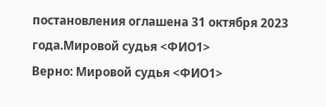постановления оглашена 31 октября 2023 года.Мировой судья <ФИО1>
Верно: Мировой судья <ФИО1>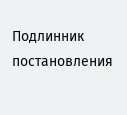Подлинник постановления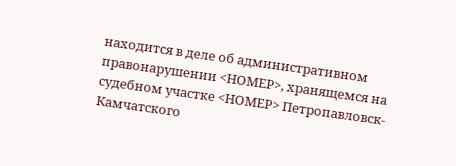находится в деле об административном правонарушении <НОМЕР>, хранящемся на судебном участке <НОМЕР> Петропавловск-Камчатского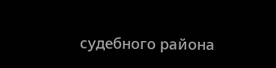судебного района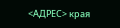<АДРЕС> края